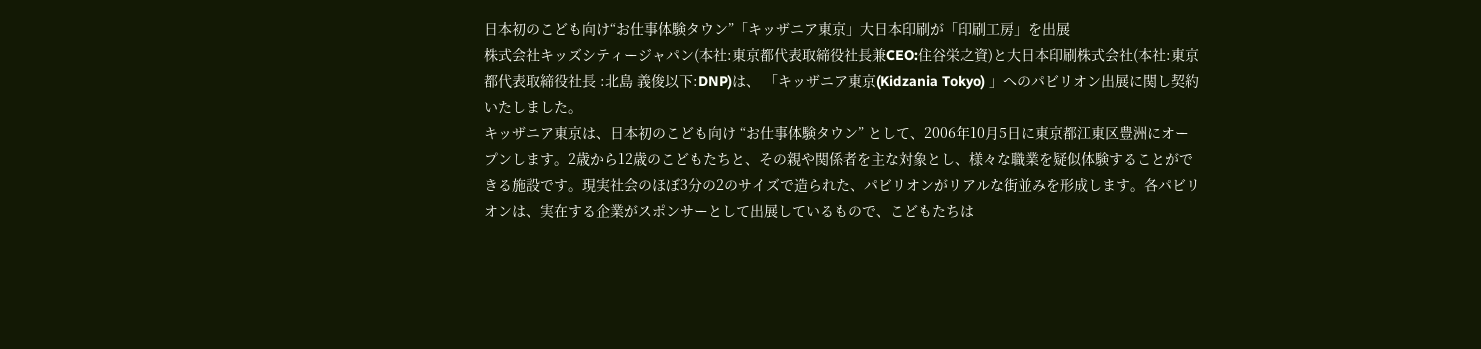日本初のこども向け“お仕事体験タウン”「キッザニア東京」大日本印刷が「印刷工房」を出展
株式会社キッズシティージャパン(本社:東京都代表取締役社長兼CEO:住谷栄之資)と大日本印刷株式会社(本社:東京都代表取締役社長 :北島 義俊以下:DNP)は、 「キッザニア東京(Kidzania Tokyo) 」へのパビリオン出展に関し契約いたしました。
キッザニア東京は、日本初のこども向け “お仕事体験タウン” として、2006年10月5日に東京都江東区豊洲にオープンします。2歳から12歳のこどもたちと、その親や関係者を主な対象とし、様々な職業を疑似体験することができる施設です。現実社会のほぼ3分の2のサイズで造られた、パビリオンがリアルな街並みを形成します。各パビリオンは、実在する企業がスポンサーとして出展しているもので、こどもたちは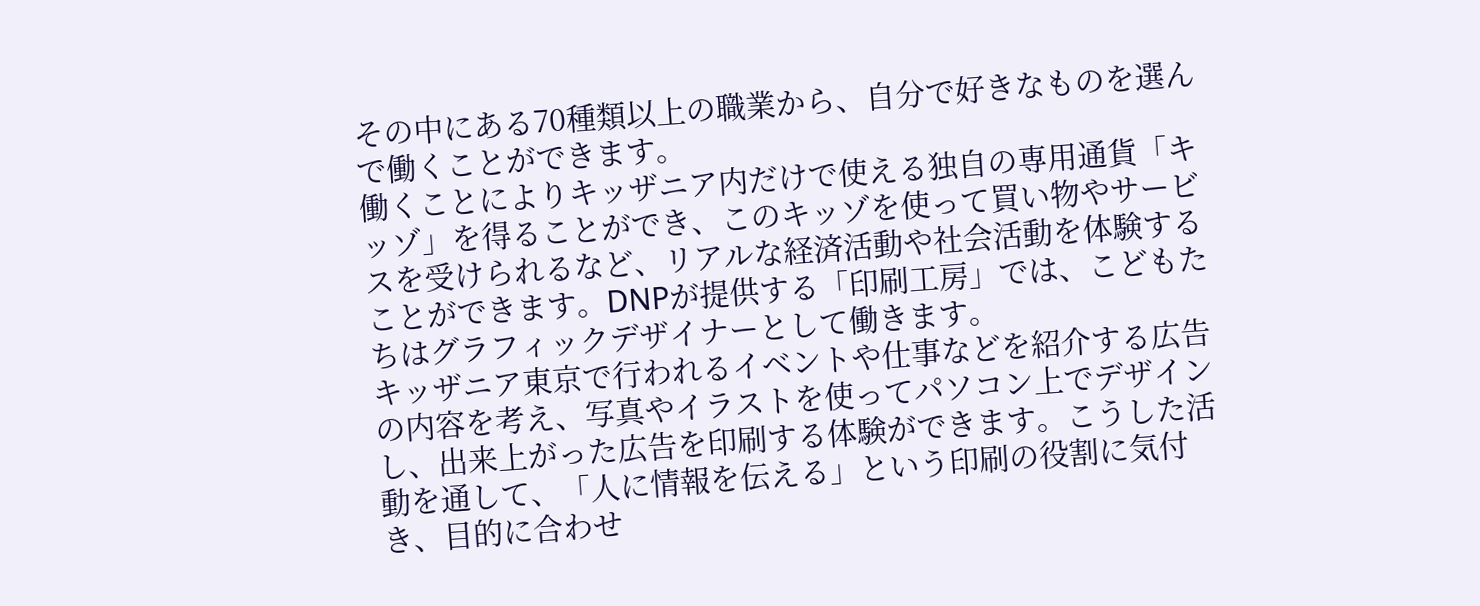その中にある70種類以上の職業から、自分で好きなものを選んで働くことができます。
働くことによりキッザニア内だけで使える独自の専用通貨「キッゾ」を得ることができ、このキッゾを使って買い物やサービスを受けられるなど、リアルな経済活動や社会活動を体験することができます。DNPが提供する「印刷工房」では、こどもたちはグラフィックデザイナーとして働きます。
キッザニア東京で行われるイベントや仕事などを紹介する広告の内容を考え、写真やイラストを使ってパソコン上でデザインし、出来上がった広告を印刷する体験ができます。こうした活動を通して、「人に情報を伝える」という印刷の役割に気付き、目的に合わせ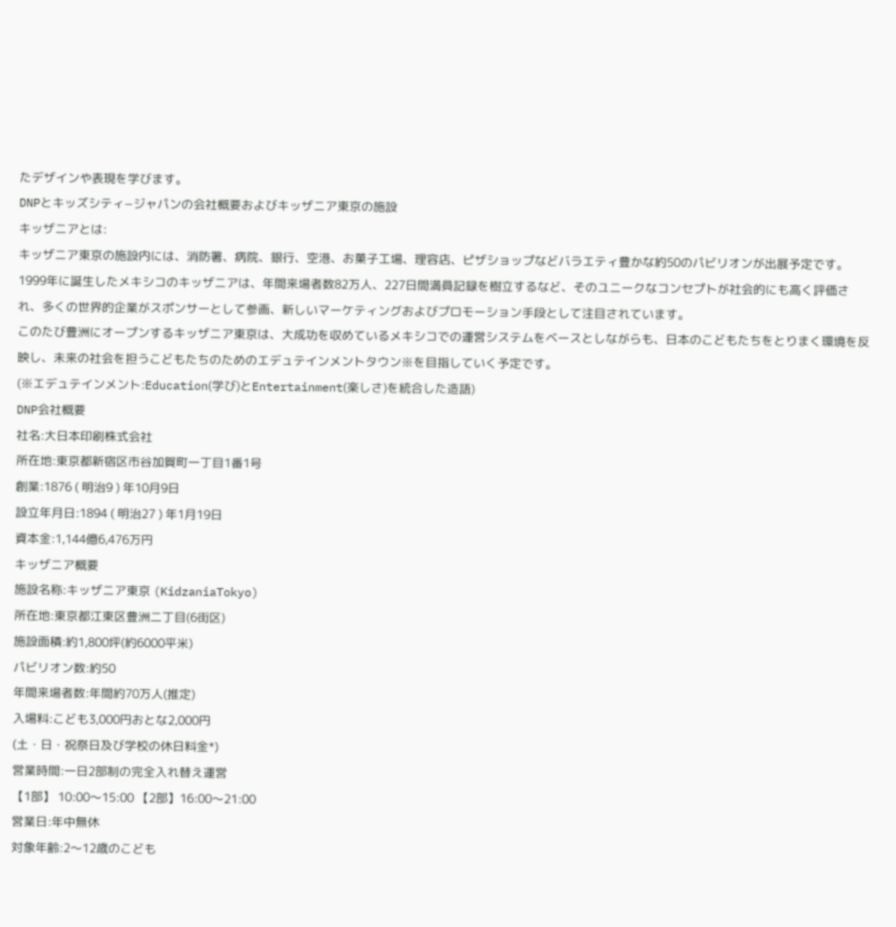たデザインや表現を学びます。
DNPとキッズシティ−ジャパンの会社概要およびキッザニア東京の施設
キッザニアとは:
キッザニア東京の施設内には、消防署、病院、銀行、空港、お菓子工場、理容店、ピザショップなどバラエティ豊かな約50のパビリオンが出展予定です。1999年に誕生したメキシコのキッザニアは、年間来場者数82万人、227日間満員記録を樹立するなど、そのユニークなコンセプトが社会的にも高く評価され、多くの世界的企業がスポンサーとして参画、新しいマーケティングおよびプロモーション手段として注目されています。
このたび豊洲にオープンするキッザニア東京は、大成功を収めているメキシコでの運営システムをベースとしながらも、日本のこどもたちをとりまく環境を反映し、未来の社会を担うこどもたちのためのエデュテインメントタウン※を目指していく予定です。
(※エデュテインメント:Education(学び)とEntertainment(楽しさ)を統合した造語)
DNP会社概要
社名:大日本印刷株式会社
所在地:東京都新宿区市谷加賀町一丁目1番1号
創業:1876 ( 明治9 ) 年10月9日
設立年月日:1894 ( 明治27 ) 年1月19日
資本金:1,144億6,476万円
キッザニア概要
施設名称:キッザニア東京 (KidzaniaTokyo)
所在地:東京都江東区豊洲二丁目(6街区)
施設面積:約1,800坪(約6000平米)
パビリオン数:約50
年間来場者数:年間約70万人(推定)
入場料:こども3,000円おとな2,000円
(土・日・祝祭日及び学校の休日料金*)
営業時間:一日2部制の完全入れ替え運営
【1部】 10:00〜15:00 【2部】16:00〜21:00
営業日:年中無休
対象年齢:2〜12歳のこども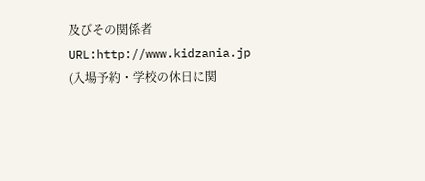及びその関係者
URL:http://www.kidzania.jp
(入場予約・学校の休日に関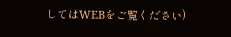してはWEBをご覧ください)